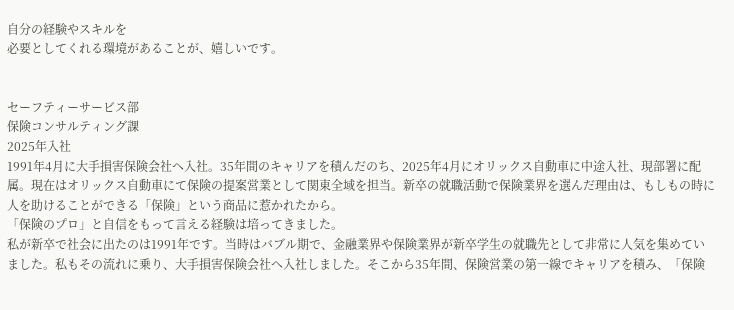自分の経験やスキルを
必要としてくれる環境があることが、嬉しいです。


セーフティーサービス部
保険コンサルティング課
2025年入社
1991年4月に大手損害保険会社へ入社。35年間のキャリアを積んだのち、2025年4月にオリックス自動車に中途入社、現部署に配属。現在はオリックス自動車にて保険の提案営業として関東全域を担当。新卒の就職活動で保険業界を選んだ理由は、もしもの時に人を助けることができる「保険」という商品に惹かれたから。
「保険のプロ」と自信をもって言える経験は培ってきました。
私が新卒で社会に出たのは1991年です。当時はバブル期で、金融業界や保険業界が新卒学生の就職先として非常に人気を集めていました。私もその流れに乗り、大手損害保険会社へ入社しました。そこから35年間、保険営業の第一線でキャリアを積み、「保険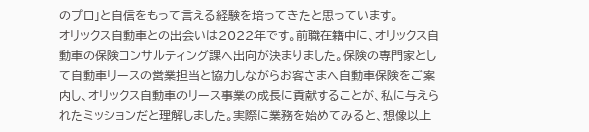のプロ」と自信をもって言える経験を培ってきたと思っています。
オリックス自動車との出会いは2022年です。前職在籍中に、オリックス自動車の保険コンサルティング課へ出向が決まりました。保険の専門家として自動車リースの営業担当と協力しながらお客さまへ自動車保険をご案内し、オリックス自動車のリース事業の成長に貢献することが、私に与えられたミッションだと理解しました。実際に業務を始めてみると、想像以上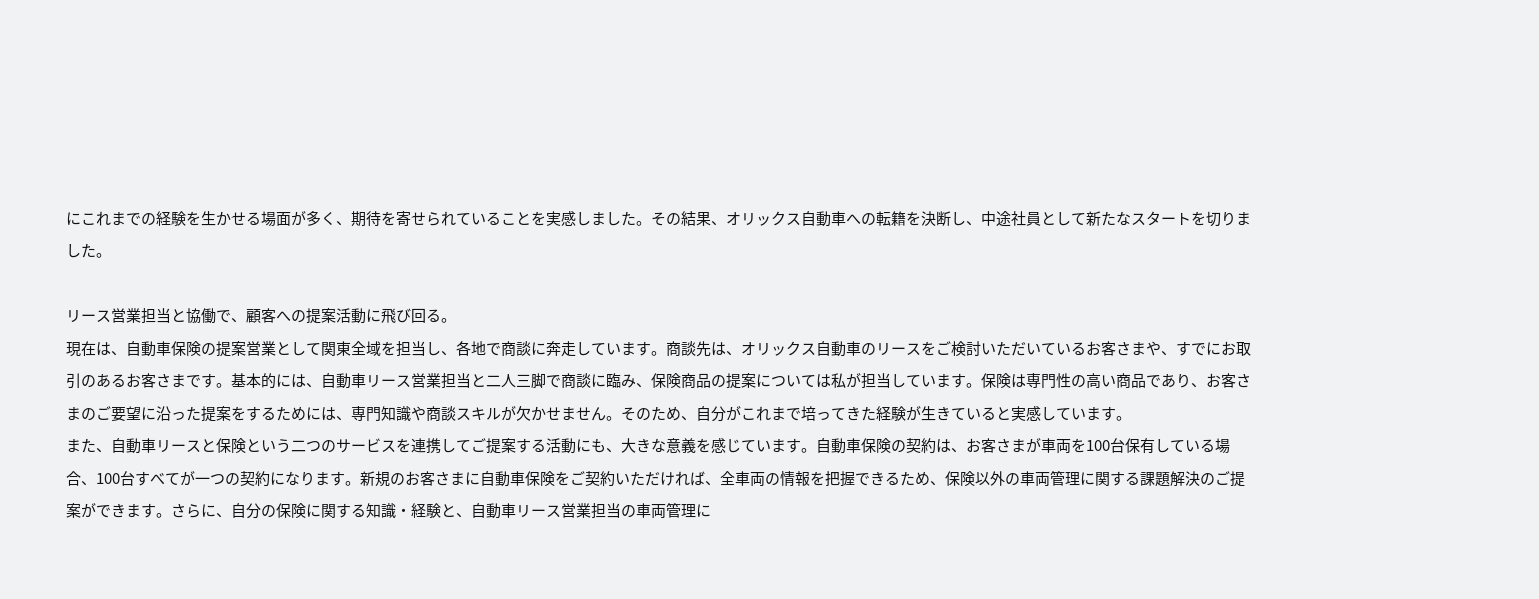にこれまでの経験を生かせる場面が多く、期待を寄せられていることを実感しました。その結果、オリックス自動車への転籍を決断し、中途社員として新たなスタートを切りました。

リース営業担当と協働で、顧客への提案活動に飛び回る。
現在は、自動車保険の提案営業として関東全域を担当し、各地で商談に奔走しています。商談先は、オリックス自動車のリースをご検討いただいているお客さまや、すでにお取引のあるお客さまです。基本的には、自動車リース営業担当と二人三脚で商談に臨み、保険商品の提案については私が担当しています。保険は専門性の高い商品であり、お客さまのご要望に沿った提案をするためには、専門知識や商談スキルが欠かせません。そのため、自分がこれまで培ってきた経験が生きていると実感しています。
また、自動車リースと保険という二つのサービスを連携してご提案する活動にも、大きな意義を感じています。自動車保険の契約は、お客さまが車両を100台保有している場合、100台すべてが一つの契約になります。新規のお客さまに自動車保険をご契約いただければ、全車両の情報を把握できるため、保険以外の車両管理に関する課題解決のご提案ができます。さらに、自分の保険に関する知識・経験と、自動車リース営業担当の車両管理に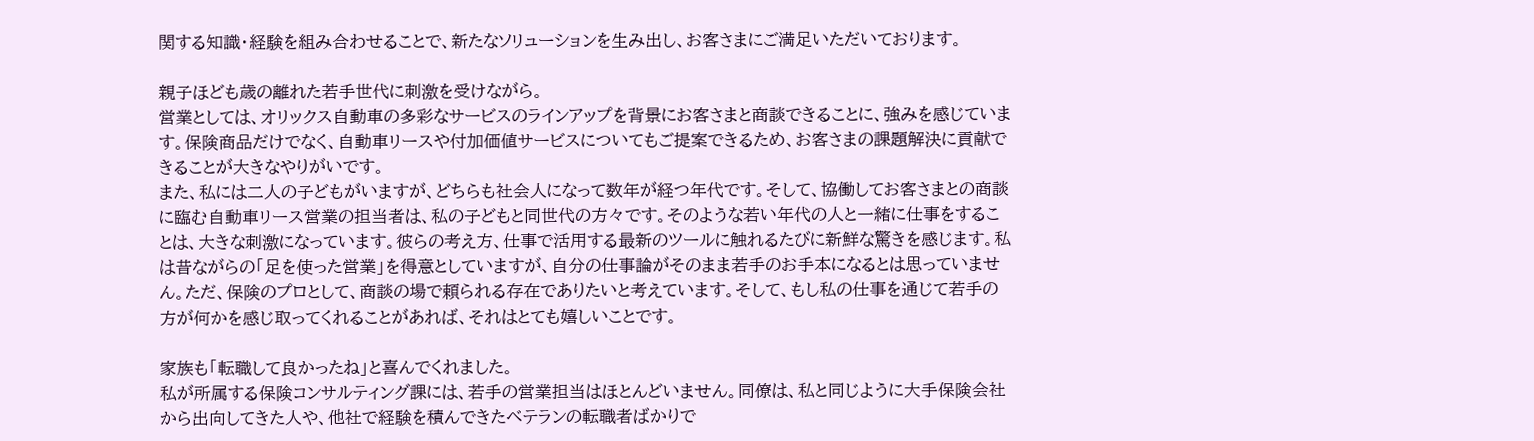関する知識・経験を組み合わせることで、新たなソリューションを生み出し、お客さまにご満足いただいております。

親子ほども歳の離れた若手世代に刺激を受けながら。
営業としては、オリックス自動車の多彩なサービスのラインアップを背景にお客さまと商談できることに、強みを感じています。保険商品だけでなく、自動車リースや付加価値サービスについてもご提案できるため、お客さまの課題解決に貢献できることが大きなやりがいです。
また、私には二人の子どもがいますが、どちらも社会人になって数年が経つ年代です。そして、協働してお客さまとの商談に臨む自動車リース営業の担当者は、私の子どもと同世代の方々です。そのような若い年代の人と一緒に仕事をすることは、大きな刺激になっています。彼らの考え方、仕事で活用する最新のツールに触れるたびに新鮮な驚きを感じます。私は昔ながらの「足を使った営業」を得意としていますが、自分の仕事論がそのまま若手のお手本になるとは思っていません。ただ、保険のプロとして、商談の場で頼られる存在でありたいと考えています。そして、もし私の仕事を通じて若手の方が何かを感じ取ってくれることがあれば、それはとても嬉しいことです。

家族も「転職して良かったね」と喜んでくれました。
私が所属する保険コンサルティング課には、若手の営業担当はほとんどいません。同僚は、私と同じように大手保険会社から出向してきた人や、他社で経験を積んできたベテランの転職者ばかりで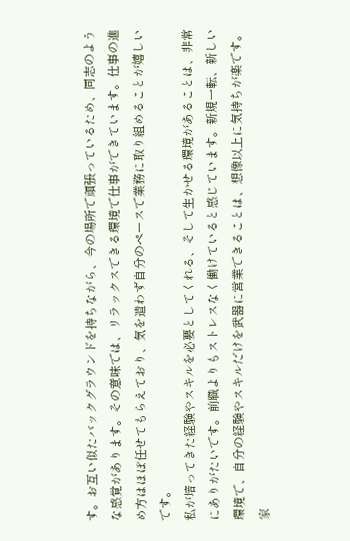す。お互い似たバックグラウンドを持ちながら、今の場所で頑張っているため、同志のような感覚があります。その意味では、リラックスできる環境で仕事ができています。仕事の進め方はほぼ任せてもらえており、気を遣わず自分のペースで業務に取り組めることが嬉しいです。
私が培ってきた経験やスキルを必要としてくれる、そして生かせる環境があることは、非常にありがたいです。前職よりもストレスなく働けていると感じています。新規一転、新しい環境で、自分の経験やスキルだけを武器に営業できることは、想像以上に気持ちが楽です。家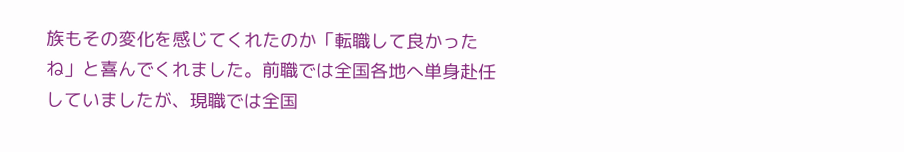族もその変化を感じてくれたのか「転職して良かったね」と喜んでくれました。前職では全国各地へ単身赴任していましたが、現職では全国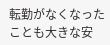転勤がなくなったことも大きな安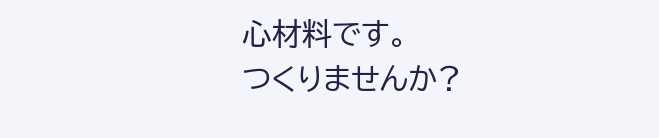心材料です。
つくりませんか?